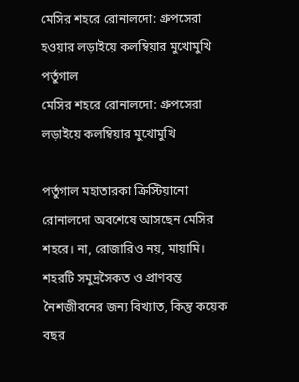মেসির শহরে রোনালদো: গ্রুপসেরা হওয়ার লড়াইয়ে কলম্বিয়ার মুখোমুখি পর্তুগাল
মেসির শহরে রোনালদো: গ্রুপসেরা লড়াইয়ে কলম্বিয়ার মুখোমুখি

পর্তুগাল মহাতারকা ক্রিস্টিয়ানো রোনালদো অবশেষে আসছেন মেসির শহরে। না, রোজারিও নয়, মায়ামি। শহরটি সমুদ্রসৈকত ও প্রাণবন্ত নৈশজীবনের জন্য বিখ্যাত, কিন্তু কয়েক বছর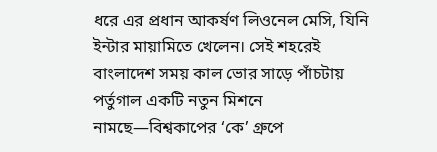ধরে এর প্রধান আকর্ষণ লিওনেল মেসি, যিনি ইন্টার মায়ামিতে খেলেন। সেই শহরেই বাংলাদেশ সময় কাল ভোর সাড়ে পাঁচটায় পর্তুগাল একটি নতুন মিশনে নামছে—বিশ্বকাপের ‘কে’ গ্রুপে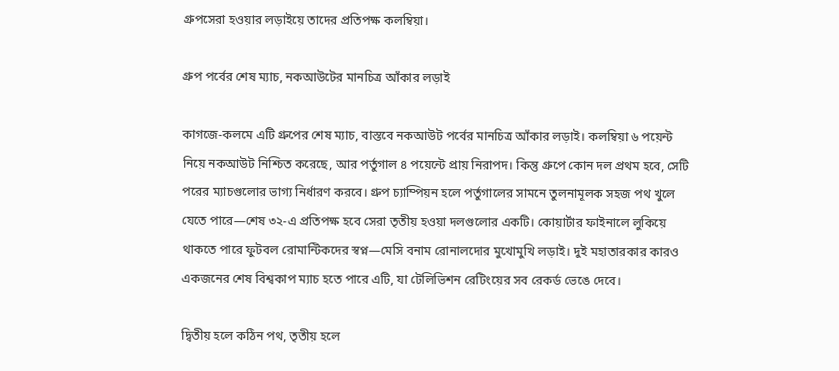গ্রুপসেরা হওয়ার লড়াইয়ে তাদের প্রতিপক্ষ কলম্বিয়া।

গ্রুপ পর্বের শেষ ম্যাচ, নকআউটের মানচিত্র আঁকার লড়াই

কাগজে-কলমে এটি গ্রুপের শেষ ম্যাচ, বাস্তবে নকআউট পর্বের মানচিত্র আঁকার লড়াই। কলম্বিয়া ৬ পয়েন্ট নিয়ে নকআউট নিশ্চিত করেছে, আর পর্তুগাল ৪ পয়েন্টে প্রায় নিরাপদ। কিন্তু গ্রুপে কোন দল প্রথম হবে, সেটি পরের ম্যাচগুলোর ভাগ্য নির্ধারণ করবে। গ্রুপ চ্যাম্পিয়ন হলে পর্তুগালের সামনে তুলনামূলক সহজ পথ খুলে যেতে পারে—শেষ ৩২-এ প্রতিপক্ষ হবে সেরা তৃতীয় হওয়া দলগুলোর একটি। কোয়ার্টার ফাইনালে লুকিয়ে থাকতে পারে ফুটবল রোমান্টিকদের স্বপ্ন—মেসি বনাম রোনালদোর মুখোমুখি লড়াই। দুই মহাতারকার কারও একজনের শেষ বিশ্বকাপ ম্যাচ হতে পারে এটি, যা টেলিভিশন রেটিংয়ের সব রেকর্ড ভেঙে দেবে।

দ্বিতীয় হলে কঠিন পথ, তৃতীয় হলে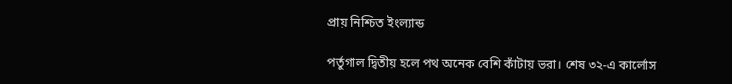প্রায় নিশ্চিত ইংল্যান্ড

পর্তুগাল দ্বিতীয় হলে পথ অনেক বেশি কাঁটায় ভরা। শেষ ৩২-এ কার্লোস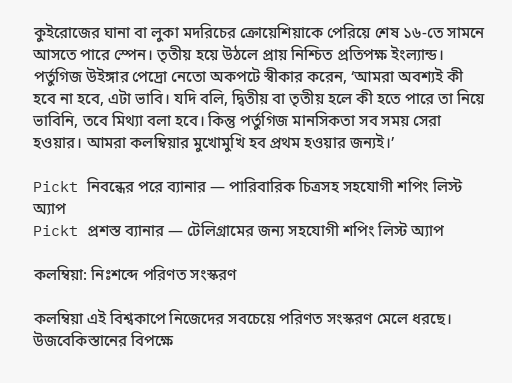কুইরোজের ঘানা বা লুকা মদরিচের ক্রোয়েশিয়াকে পেরিয়ে শেষ ১৬-তে সামনে আসতে পারে স্পেন। তৃতীয় হয়ে উঠলে প্রায় নিশ্চিত প্রতিপক্ষ ইংল্যান্ড। পর্তুগিজ উইঙ্গার পেদ্রো নেতো অকপটে স্বীকার করেন, ‘আমরা অবশ্যই কী হবে না হবে, এটা ভাবি। যদি বলি, দ্বিতীয় বা তৃতীয় হলে কী হতে পারে তা নিয়ে ভাবিনি, তবে মিথ্যা বলা হবে। কিন্তু পর্তুগিজ মানসিকতা সব সময় সেরা হওয়ার। আমরা কলম্বিয়ার মুখোমুখি হব প্রথম হওয়ার জন্যই।’

Pickt নিবন্ধের পরে ব্যানার — পারিবারিক চিত্রসহ সহযোগী শপিং লিস্ট অ্যাপ
Pickt প্রশস্ত ব্যানার — টেলিগ্রামের জন্য সহযোগী শপিং লিস্ট অ্যাপ

কলম্বিয়া: নিঃশব্দে পরিণত সংস্করণ

কলম্বিয়া এই বিশ্বকাপে নিজেদের সবচেয়ে পরিণত সংস্করণ মেলে ধরছে। উজবেকিস্তানের বিপক্ষে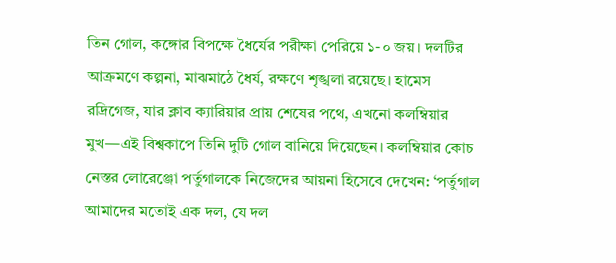তিন গোল, কঙ্গোর বিপক্ষে ধৈর্যের পরীক্ষা পেরিয়ে ১-০ জয়। দলটির আক্রমণে কল্পনা, মাঝমাঠে ধৈর্য, রক্ষণে শৃঙ্খলা রয়েছে। হামেস রদ্রিগেজ, যার ক্লাব ক্যারিয়ার প্রায় শেষের পথে, এখনো কলম্বিয়ার মুখ—এই বিশ্বকাপে তিনি দুটি গোল বানিয়ে দিয়েছেন। কলম্বিয়ার কোচ নেস্তর লোরেঞ্জো পর্তুগালকে নিজেদের আয়না হিসেবে দেখেন: ‘পর্তুগাল আমাদের মতোই এক দল, যে দল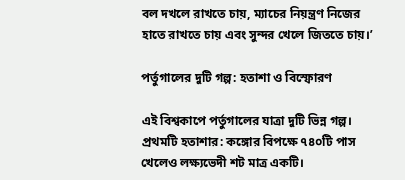বল দখলে রাখতে চায়, ম্যাচের নিয়ন্ত্রণ নিজের হাতে রাখতে চায় এবং সুন্দর খেলে জিততে চায়।’

পর্তুগালের দুটি গল্প: হতাশা ও বিস্ফোরণ

এই বিশ্বকাপে পর্তুগালের যাত্রা দুটি ভিন্ন গল্প। প্রথমটি হতাশার: কঙ্গোর বিপক্ষে ৭৪০টি পাস খেলেও লক্ষ্যভেদী শট মাত্র একটি।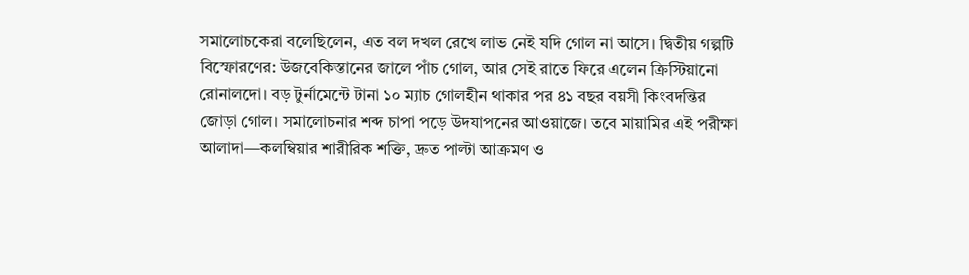সমালোচকেরা বলেছিলেন, এত বল দখল রেখে লাভ নেই যদি গোল না আসে। দ্বিতীয় গল্পটি বিস্ফোরণের: উজবেকিস্তানের জালে পাঁচ গোল, আর সেই রাতে ফিরে এলেন ক্রিস্টিয়ানো রোনালদো। বড় টুর্নামেন্টে টানা ১০ ম্যাচ গোলহীন থাকার পর ৪১ বছর বয়সী কিংবদন্তির জোড়া গোল। সমালোচনার শব্দ চাপা পড়ে উদযাপনের আওয়াজে। তবে মায়ামির এই পরীক্ষা আলাদা—কলম্বিয়ার শারীরিক শক্তি, দ্রুত পাল্টা আক্রমণ ও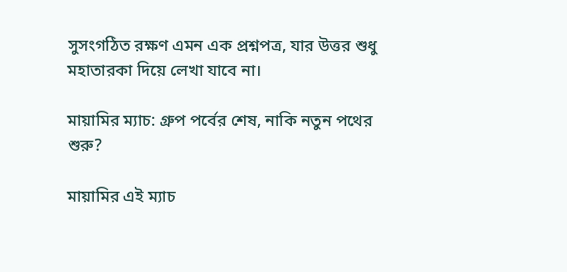সুসংগঠিত রক্ষণ এমন এক প্রশ্নপত্র, যার উত্তর শুধু মহাতারকা দিয়ে লেখা যাবে না।

মায়ামির ম্যাচ: গ্রুপ পর্বের শেষ, নাকি নতুন পথের শুরু?

মায়ামির এই ম্যাচ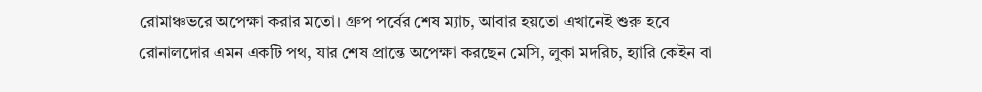রোমাঞ্চভরে অপেক্ষা করার মতো। গ্রুপ পর্বের শেষ ম্যাচ, আবার হয়তো এখানেই শুরু হবে রোনালদোর এমন একটি পথ, যার শেষ প্রান্তে অপেক্ষা করছেন মেসি, লুকা মদরিচ, হ্যারি কেইন বা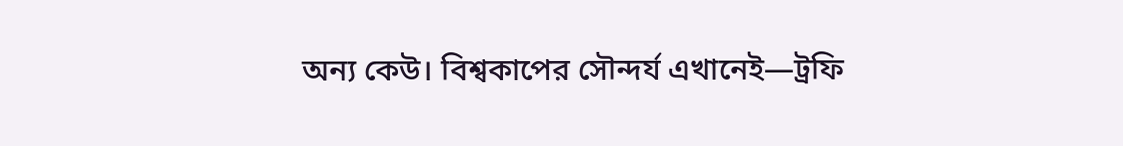অন্য কেউ। বিশ্বকাপের সৌন্দর্য এখানেই—ট্রফি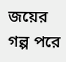জয়ের গল্প পরে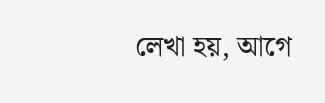লেখা হয়, আগে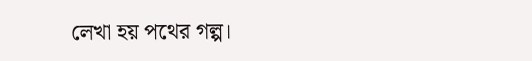লেখা হয় পথের গল্প।